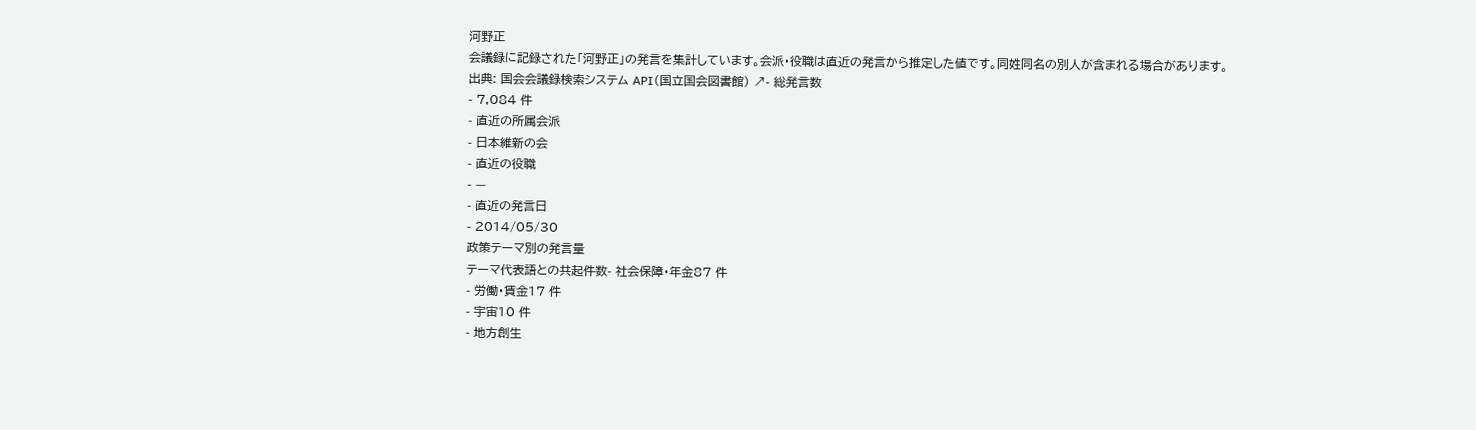河野正
会議録に記録された「河野正」の発言を集計しています。会派・役職は直近の発言から推定した値です。同姓同名の別人が含まれる場合があります。
出典: 国会会議録検索システム API(国立国会図書館) ↗- 総発言数
- 7,084 件
- 直近の所属会派
- 日本維新の会
- 直近の役職
- —
- 直近の発言日
- 2014/05/30
政策テーマ別の発言量
テーマ代表語との共起件数- 社会保障・年金87 件
- 労働・賃金17 件
- 宇宙10 件
- 地方創生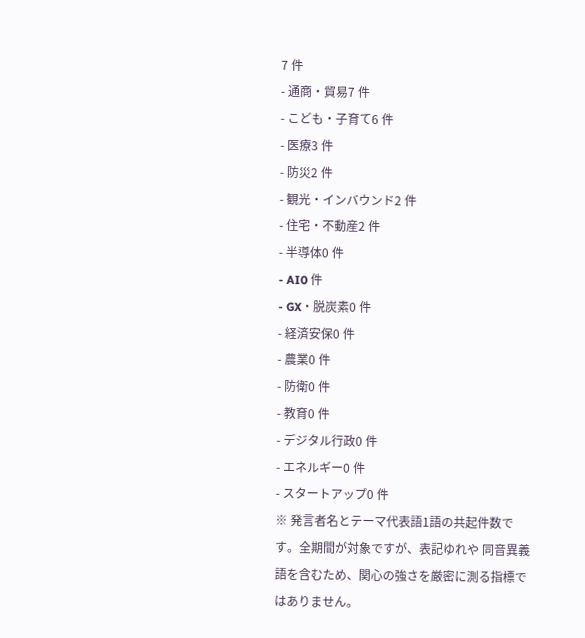7 件
- 通商・貿易7 件
- こども・子育て6 件
- 医療3 件
- 防災2 件
- 観光・インバウンド2 件
- 住宅・不動産2 件
- 半導体0 件
- AI0 件
- GX・脱炭素0 件
- 経済安保0 件
- 農業0 件
- 防衛0 件
- 教育0 件
- デジタル行政0 件
- エネルギー0 件
- スタートアップ0 件
※ 発言者名とテーマ代表語1語の共起件数です。全期間が対象ですが、表記ゆれや 同音異義語を含むため、関心の強さを厳密に測る指標ではありません。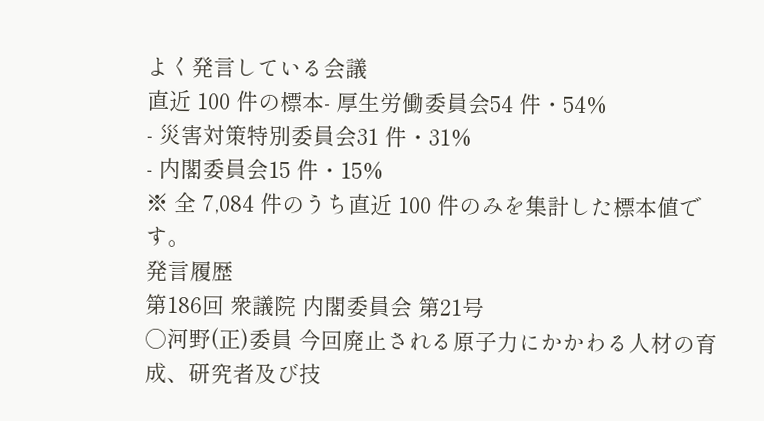よく発言している会議
直近 100 件の標本- 厚生労働委員会54 件・54%
- 災害対策特別委員会31 件・31%
- 内閣委員会15 件・15%
※ 全 7,084 件のうち直近 100 件のみを集計した標本値です。
発言履歴
第186回 衆議院 内閣委員会 第21号
○河野(正)委員 今回廃止される原子力にかかわる人材の育成、研究者及び技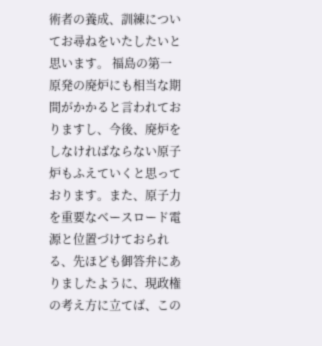術者の養成、訓練についてお尋ねをいたしたいと思います。 福島の第一原発の廃炉にも相当な期間がかかると言われておりますし、今後、廃炉をしなければならない原子炉もふえていくと思っております。また、原子力を重要なベースロード電源と位置づけておられる、先ほども御答弁にありましたように、現政権の考え方に立てば、この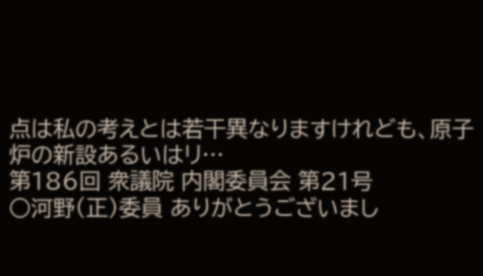点は私の考えとは若干異なりますけれども、原子炉の新設あるいはリ…
第186回 衆議院 内閣委員会 第21号
○河野(正)委員 ありがとうございまし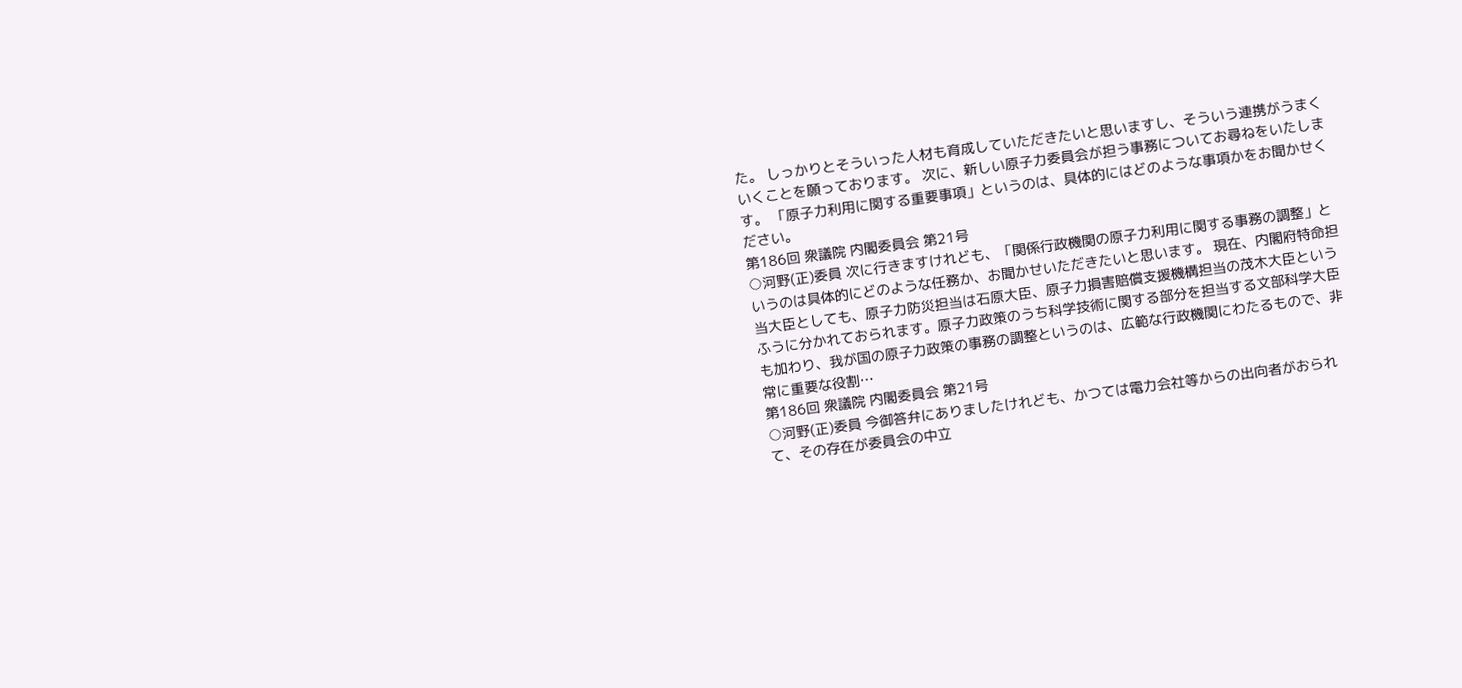た。 しっかりとそういった人材も育成していただきたいと思いますし、そういう連携がうまくいくことを願っております。 次に、新しい原子力委員会が担う事務についてお尋ねをいたします。 「原子力利用に関する重要事項」というのは、具体的にはどのような事項かをお聞かせください。
第186回 衆議院 内閣委員会 第21号
○河野(正)委員 次に行きますけれども、「関係行政機関の原子力利用に関する事務の調整」というのは具体的にどのような任務か、お聞かせいただきたいと思います。 現在、内閣府特命担当大臣としても、原子力防災担当は石原大臣、原子力損害賠償支援機構担当の茂木大臣というふうに分かれておられます。原子力政策のうち科学技術に関する部分を担当する文部科学大臣も加わり、我が国の原子力政策の事務の調整というのは、広範な行政機関にわたるもので、非常に重要な役割…
第186回 衆議院 内閣委員会 第21号
○河野(正)委員 今御答弁にありましたけれども、かつては電力会社等からの出向者がおられて、その存在が委員会の中立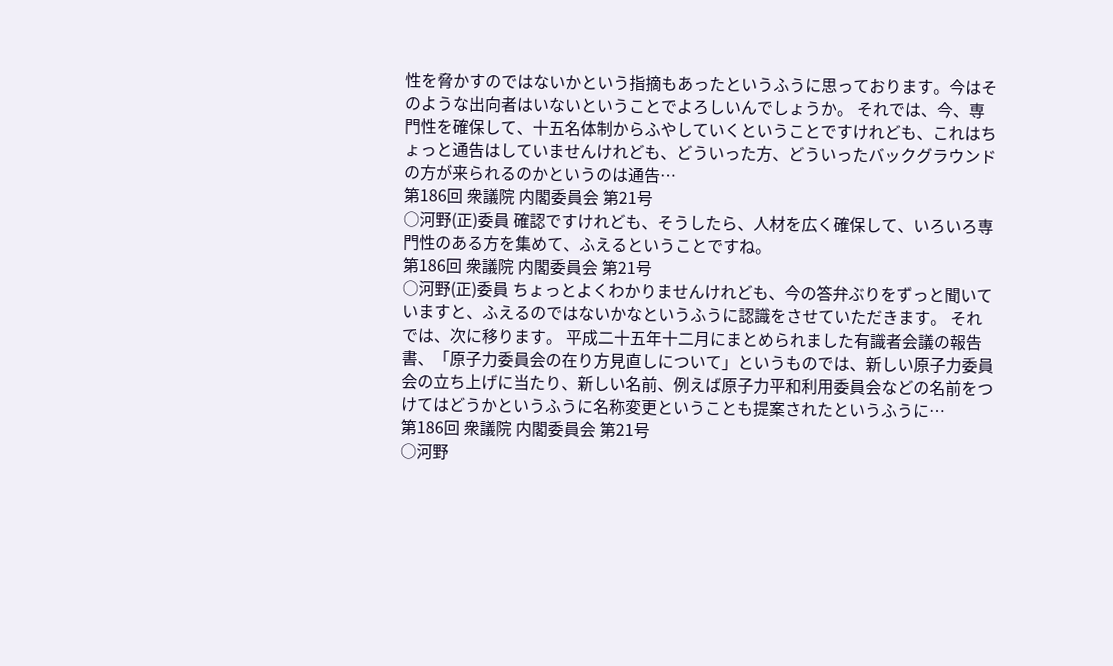性を脅かすのではないかという指摘もあったというふうに思っております。今はそのような出向者はいないということでよろしいんでしょうか。 それでは、今、専門性を確保して、十五名体制からふやしていくということですけれども、これはちょっと通告はしていませんけれども、どういった方、どういったバックグラウンドの方が来られるのかというのは通告…
第186回 衆議院 内閣委員会 第21号
○河野(正)委員 確認ですけれども、そうしたら、人材を広く確保して、いろいろ専門性のある方を集めて、ふえるということですね。
第186回 衆議院 内閣委員会 第21号
○河野(正)委員 ちょっとよくわかりませんけれども、今の答弁ぶりをずっと聞いていますと、ふえるのではないかなというふうに認識をさせていただきます。 それでは、次に移ります。 平成二十五年十二月にまとめられました有識者会議の報告書、「原子力委員会の在り方見直しについて」というものでは、新しい原子力委員会の立ち上げに当たり、新しい名前、例えば原子力平和利用委員会などの名前をつけてはどうかというふうに名称変更ということも提案されたというふうに…
第186回 衆議院 内閣委員会 第21号
○河野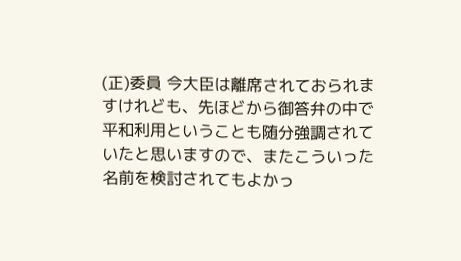(正)委員 今大臣は離席されておられますけれども、先ほどから御答弁の中で平和利用ということも随分強調されていたと思いますので、またこういった名前を検討されてもよかっ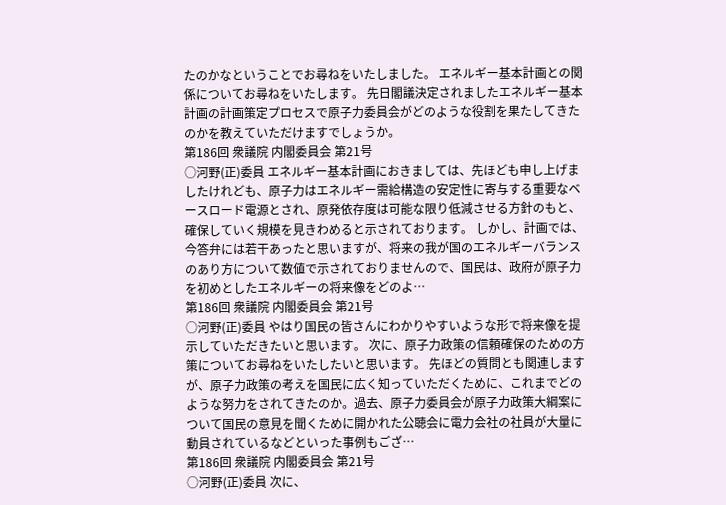たのかなということでお尋ねをいたしました。 エネルギー基本計画との関係についてお尋ねをいたします。 先日閣議決定されましたエネルギー基本計画の計画策定プロセスで原子力委員会がどのような役割を果たしてきたのかを教えていただけますでしょうか。
第186回 衆議院 内閣委員会 第21号
○河野(正)委員 エネルギー基本計画におきましては、先ほども申し上げましたけれども、原子力はエネルギー需給構造の安定性に寄与する重要なベースロード電源とされ、原発依存度は可能な限り低減させる方針のもと、確保していく規模を見きわめると示されております。 しかし、計画では、今答弁には若干あったと思いますが、将来の我が国のエネルギーバランスのあり方について数値で示されておりませんので、国民は、政府が原子力を初めとしたエネルギーの将来像をどのよ…
第186回 衆議院 内閣委員会 第21号
○河野(正)委員 やはり国民の皆さんにわかりやすいような形で将来像を提示していただきたいと思います。 次に、原子力政策の信頼確保のための方策についてお尋ねをいたしたいと思います。 先ほどの質問とも関連しますが、原子力政策の考えを国民に広く知っていただくために、これまでどのような努力をされてきたのか。過去、原子力委員会が原子力政策大綱案について国民の意見を聞くために開かれた公聴会に電力会社の社員が大量に動員されているなどといった事例もござ…
第186回 衆議院 内閣委員会 第21号
○河野(正)委員 次に、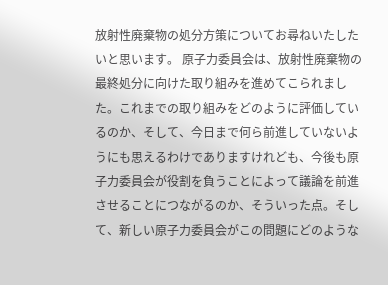放射性廃棄物の処分方策についてお尋ねいたしたいと思います。 原子力委員会は、放射性廃棄物の最終処分に向けた取り組みを進めてこられました。これまでの取り組みをどのように評価しているのか、そして、今日まで何ら前進していないようにも思えるわけでありますけれども、今後も原子力委員会が役割を負うことによって議論を前進させることにつながるのか、そういった点。そして、新しい原子力委員会がこの問題にどのような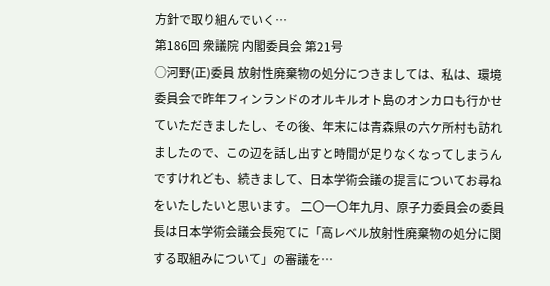方針で取り組んでいく…
第186回 衆議院 内閣委員会 第21号
○河野(正)委員 放射性廃棄物の処分につきましては、私は、環境委員会で昨年フィンランドのオルキルオト島のオンカロも行かせていただきましたし、その後、年末には青森県の六ケ所村も訪れましたので、この辺を話し出すと時間が足りなくなってしまうんですけれども、続きまして、日本学術会議の提言についてお尋ねをいたしたいと思います。 二〇一〇年九月、原子力委員会の委員長は日本学術会議会長宛てに「高レベル放射性廃棄物の処分に関する取組みについて」の審議を…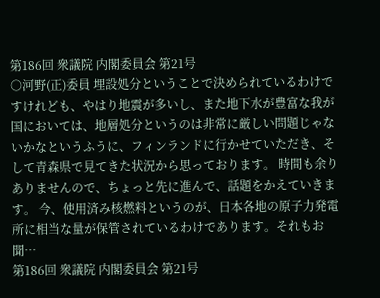第186回 衆議院 内閣委員会 第21号
○河野(正)委員 埋設処分ということで決められているわけですけれども、やはり地震が多いし、また地下水が豊富な我が国においては、地層処分というのは非常に厳しい問題じゃないかなというふうに、フィンランドに行かせていただき、そして青森県で見てきた状況から思っております。 時間も余りありませんので、ちょっと先に進んで、話題をかえていきます。 今、使用済み核燃料というのが、日本各地の原子力発電所に相当な量が保管されているわけであります。それもお聞…
第186回 衆議院 内閣委員会 第21号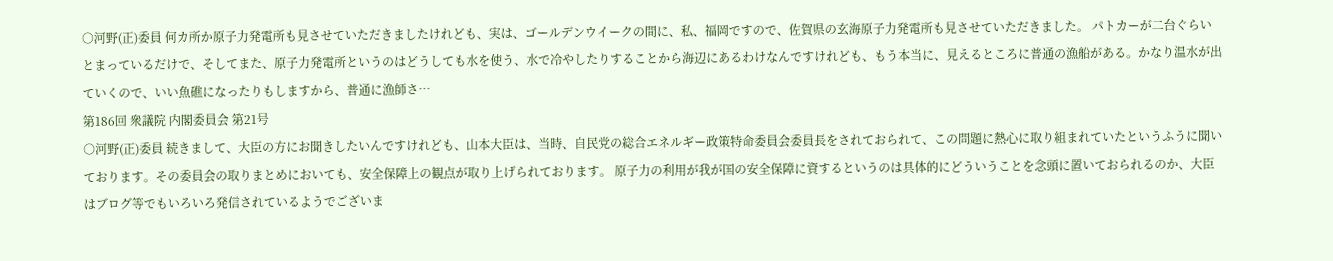○河野(正)委員 何カ所か原子力発電所も見させていただきましたけれども、実は、ゴールデンウイークの間に、私、福岡ですので、佐賀県の玄海原子力発電所も見させていただきました。 パトカーが二台ぐらいとまっているだけで、そしてまた、原子力発電所というのはどうしても水を使う、水で冷やしたりすることから海辺にあるわけなんですけれども、もう本当に、見えるところに普通の漁船がある。かなり温水が出ていくので、いい魚礁になったりもしますから、普通に漁師さ…
第186回 衆議院 内閣委員会 第21号
○河野(正)委員 続きまして、大臣の方にお聞きしたいんですけれども、山本大臣は、当時、自民党の総合エネルギー政策特命委員会委員長をされておられて、この問題に熱心に取り組まれていたというふうに聞いております。その委員会の取りまとめにおいても、安全保障上の観点が取り上げられております。 原子力の利用が我が国の安全保障に資するというのは具体的にどういうことを念頭に置いておられるのか、大臣はブログ等でもいろいろ発信されているようでございま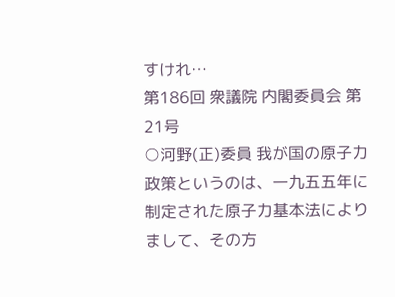すけれ…
第186回 衆議院 内閣委員会 第21号
○河野(正)委員 我が国の原子力政策というのは、一九五五年に制定された原子力基本法によりまして、その方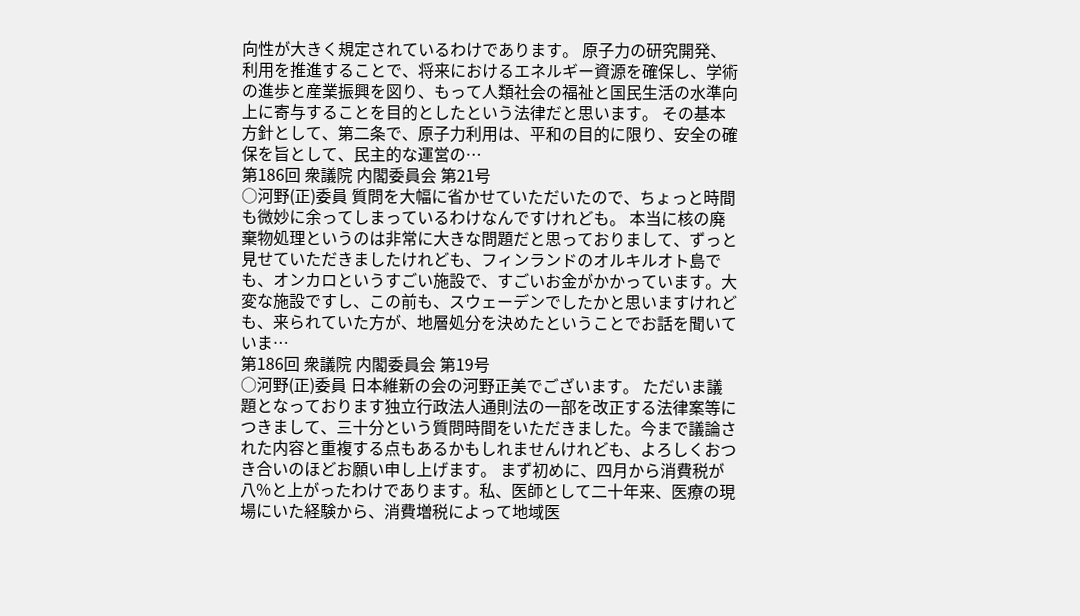向性が大きく規定されているわけであります。 原子力の研究開発、利用を推進することで、将来におけるエネルギー資源を確保し、学術の進歩と産業振興を図り、もって人類社会の福祉と国民生活の水準向上に寄与することを目的としたという法律だと思います。 その基本方針として、第二条で、原子力利用は、平和の目的に限り、安全の確保を旨として、民主的な運営の…
第186回 衆議院 内閣委員会 第21号
○河野(正)委員 質問を大幅に省かせていただいたので、ちょっと時間も微妙に余ってしまっているわけなんですけれども。 本当に核の廃棄物処理というのは非常に大きな問題だと思っておりまして、ずっと見せていただきましたけれども、フィンランドのオルキルオト島でも、オンカロというすごい施設で、すごいお金がかかっています。大変な施設ですし、この前も、スウェーデンでしたかと思いますけれども、来られていた方が、地層処分を決めたということでお話を聞いていま…
第186回 衆議院 内閣委員会 第19号
○河野(正)委員 日本維新の会の河野正美でございます。 ただいま議題となっております独立行政法人通則法の一部を改正する法律案等につきまして、三十分という質問時間をいただきました。今まで議論された内容と重複する点もあるかもしれませんけれども、よろしくおつき合いのほどお願い申し上げます。 まず初めに、四月から消費税が八%と上がったわけであります。私、医師として二十年来、医療の現場にいた経験から、消費増税によって地域医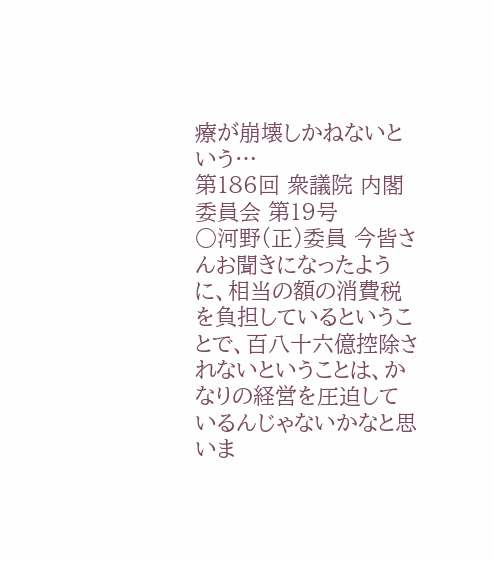療が崩壊しかねないという…
第186回 衆議院 内閣委員会 第19号
○河野(正)委員 今皆さんお聞きになったように、相当の額の消費税を負担しているということで、百八十六億控除されないということは、かなりの経営を圧迫しているんじゃないかなと思いま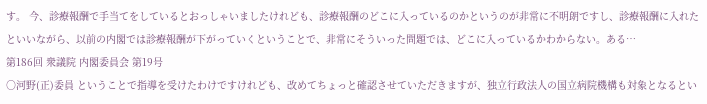す。 今、診療報酬で手当てをしているとおっしゃいましたけれども、診療報酬のどこに入っているのかというのが非常に不明朗ですし、診療報酬に入れたといいながら、以前の内閣では診療報酬が下がっていくということで、非常にそういった問題では、どこに入っているかわからない。ある…
第186回 衆議院 内閣委員会 第19号
○河野(正)委員 ということで指導を受けたわけですけれども、改めてちょっと確認させていただきますが、独立行政法人の国立病院機構も対象となるとい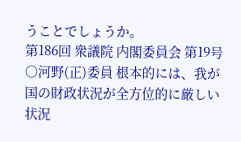うことでしょうか。
第186回 衆議院 内閣委員会 第19号
○河野(正)委員 根本的には、我が国の財政状況が全方位的に厳しい状況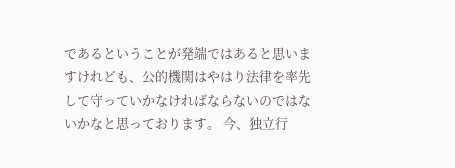であるということが発端ではあると思いますけれども、公的機関はやはり法律を率先して守っていかなければならないのではないかなと思っております。 今、独立行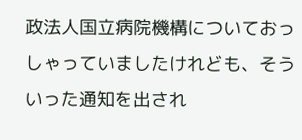政法人国立病院機構についておっしゃっていましたけれども、そういった通知を出され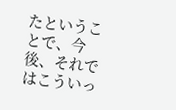たということで、今後、それではこういっ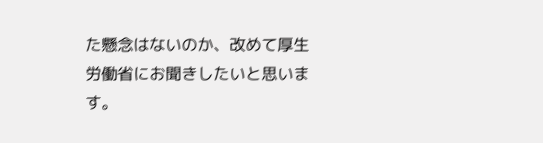た懸念はないのか、改めて厚生労働省にお聞きしたいと思います。